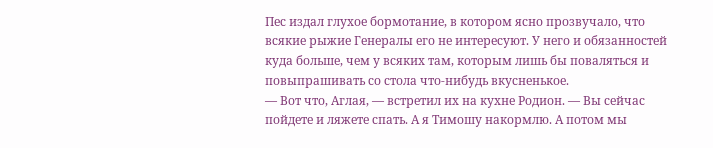Пес издал глухое бормотание, в котором ясно прозвучало, что всякие рыжие Генералы его не интересуют. У него и обязанностей куда больше, чем у всяких там, которым лишь бы поваляться и повыпрашивать со стола что-нибудь вкусненькое.
— Вот что, Аглая, — встретил их на кухне Родион. — Вы сейчас пойдете и ляжете спать. А я Тимошу накормлю. А потом мы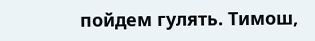пойдем гулять. Тимош,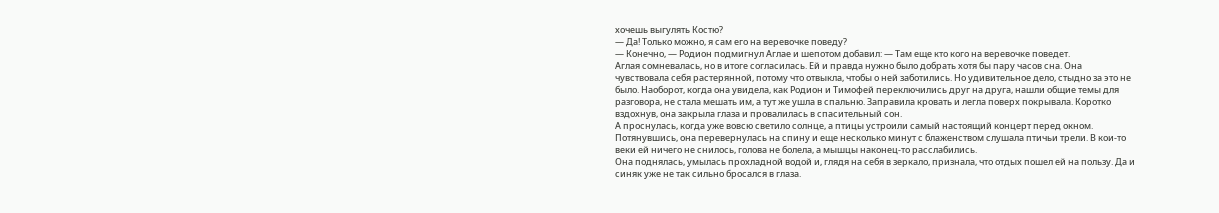хочешь выгулять Костю?
— Да! Только можно, я сам его на веревочке поведу?
— Конечно, — Родион подмигнул Аглае и шепотом добавил: — Там еще кто кого на веревочке поведет.
Аглая сомневалась, но в итоге согласилась. Ей и правда нужно было добрать хотя бы пару часов сна. Она чувствовала себя растерянной, потому что отвыкла, чтобы о ней заботились. Но удивительное дело, стыдно за это не было. Наоборот, когда она увидела, как Родион и Тимофей переключились друг на друга, нашли общие темы для разговора, не стала мешать им, а тут же ушла в спальню. Заправила кровать и легла поверх покрывала. Коротко вздохнув, она закрыла глаза и провалилась в спасительный сон.
А проснулась, когда уже вовсю светило солнце, а птицы устроили самый настоящий концерт перед окном. Потянувшись, она перевернулась на спину и еще несколько минут с блаженством слушала птичьи трели. В кои-то веки ей ничего не снилось, голова не болела, а мышцы наконец-то расслабились.
Она поднялась, умылась прохладной водой и, глядя на себя в зеркало, признала, что отдых пошел ей на пользу. Да и синяк уже не так сильно бросался в глаза.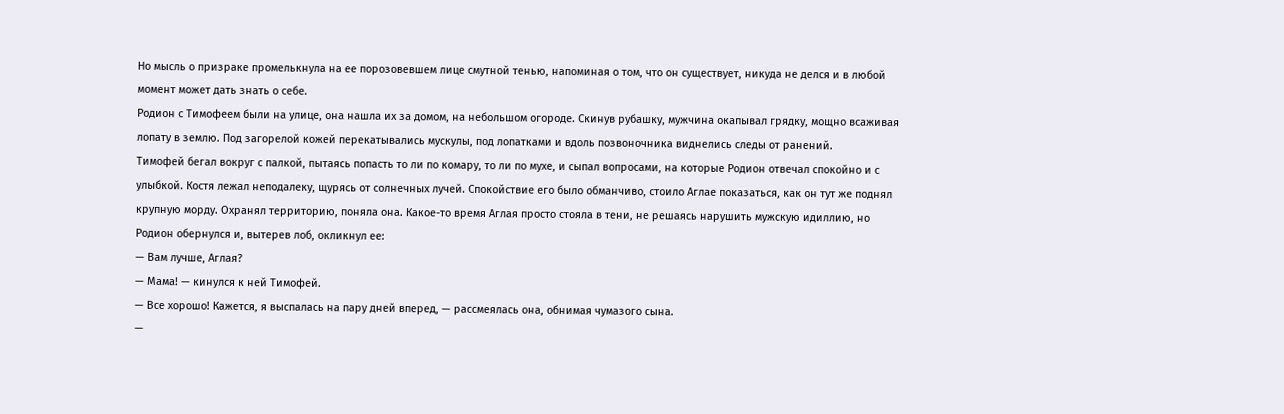Но мысль о призраке промелькнула на ее порозовевшем лице смутной тенью, напоминая о том, что он существует, никуда не делся и в любой момент может дать знать о себе.
Родион с Тимофеем были на улице, она нашла их за домом, на небольшом огороде. Скинув рубашку, мужчина окапывал грядку, мощно всаживая лопату в землю. Под загорелой кожей перекатывались мускулы, под лопатками и вдоль позвоночника виднелись следы от ранений.
Тимофей бегал вокруг с палкой, пытаясь попасть то ли по комару, то ли по мухе, и сыпал вопросами, на которые Родион отвечал спокойно и с улыбкой. Костя лежал неподалеку, щурясь от солнечных лучей. Спокойствие его было обманчиво, стоило Аглае показаться, как он тут же поднял крупную морду. Охранял территорию, поняла она. Какое-то время Аглая просто стояла в тени, не решаясь нарушить мужскую идиллию, но Родион обернулся и, вытерев лоб, окликнул ее:
— Вам лучше, Аглая?
— Мама! — кинулся к ней Тимофей.
— Все хорошо! Кажется, я выспалась на пару дней вперед, — рассмеялась она, обнимая чумазого сына.
—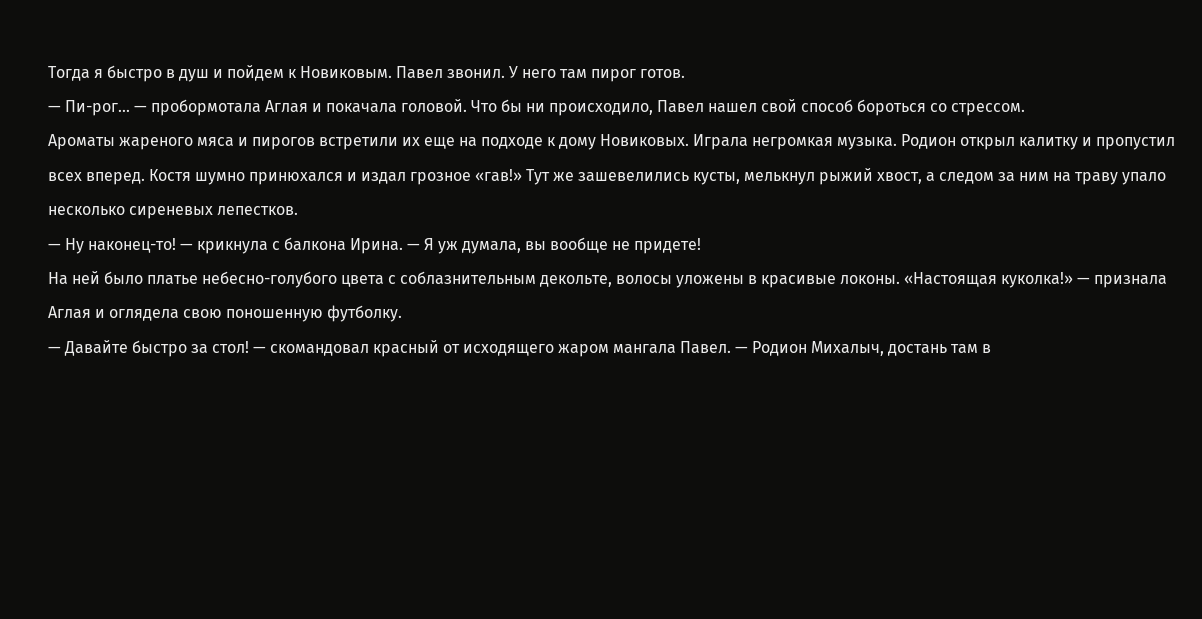Тогда я быстро в душ и пойдем к Новиковым. Павел звонил. У него там пирог готов.
— Пи-рог... — пробормотала Аглая и покачала головой. Что бы ни происходило, Павел нашел свой способ бороться со стрессом.
Ароматы жареного мяса и пирогов встретили их еще на подходе к дому Новиковых. Играла негромкая музыка. Родион открыл калитку и пропустил всех вперед. Костя шумно принюхался и издал грозное «гав!» Тут же зашевелились кусты, мелькнул рыжий хвост, а следом за ним на траву упало несколько сиреневых лепестков.
— Ну наконец-то! — крикнула с балкона Ирина. — Я уж думала, вы вообще не придете!
На ней было платье небесно-голубого цвета с соблазнительным декольте, волосы уложены в красивые локоны. «Настоящая куколка!» — признала Аглая и оглядела свою поношенную футболку.
— Давайте быстро за стол! — скомандовал красный от исходящего жаром мангала Павел. — Родион Михалыч, достань там в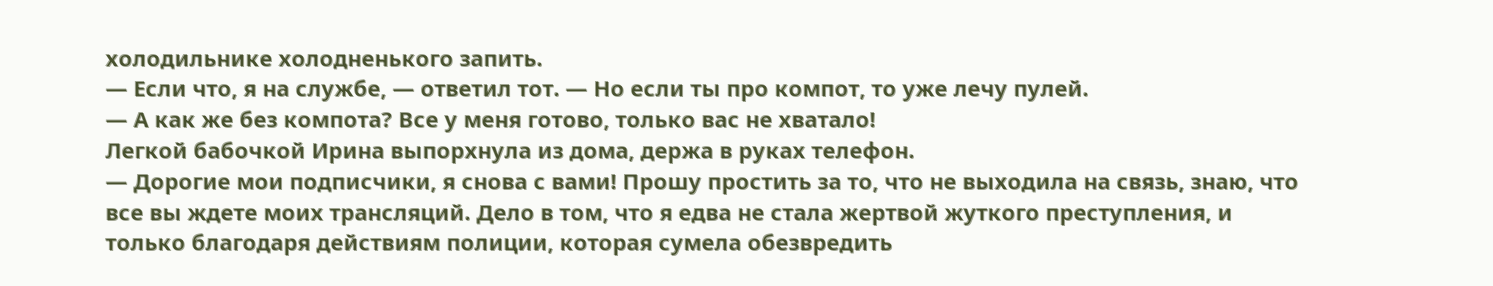холодильнике холодненького запить.
— Если что, я на службе, — ответил тот. — Но если ты про компот, то уже лечу пулей.
— А как же без компота? Все у меня готово, только вас не хватало!
Легкой бабочкой Ирина выпорхнула из дома, держа в руках телефон.
— Дорогие мои подписчики, я снова с вами! Прошу простить за то, что не выходила на связь, знаю, что все вы ждете моих трансляций. Дело в том, что я едва не стала жертвой жуткого преступления, и только благодаря действиям полиции, которая сумела обезвредить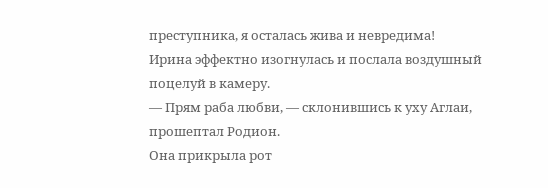преступника, я осталась жива и невредима!
Ирина эффектно изогнулась и послала воздушный поцелуй в камеру.
— Прям раба любви, — склонившись к уху Аглаи, прошептал Родион.
Она прикрыла рот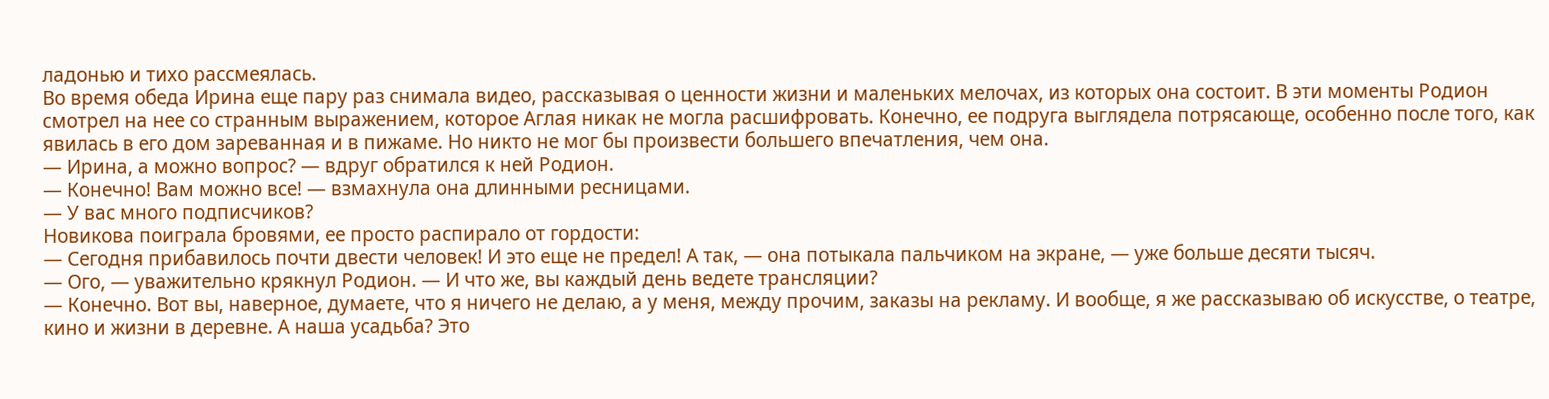ладонью и тихо рассмеялась.
Во время обеда Ирина еще пару раз снимала видео, рассказывая о ценности жизни и маленьких мелочах, из которых она состоит. В эти моменты Родион смотрел на нее со странным выражением, которое Аглая никак не могла расшифровать. Конечно, ее подруга выглядела потрясающе, особенно после того, как явилась в его дом зареванная и в пижаме. Но никто не мог бы произвести большего впечатления, чем она.
— Ирина, а можно вопрос? — вдруг обратился к ней Родион.
— Конечно! Вам можно все! — взмахнула она длинными ресницами.
— У вас много подписчиков?
Новикова поиграла бровями, ее просто распирало от гордости:
— Сегодня прибавилось почти двести человек! И это еще не предел! А так, — она потыкала пальчиком на экране, — уже больше десяти тысяч.
— Ого, — уважительно крякнул Родион. — И что же, вы каждый день ведете трансляции?
— Конечно. Вот вы, наверное, думаете, что я ничего не делаю, а у меня, между прочим, заказы на рекламу. И вообще, я же рассказываю об искусстве, о театре, кино и жизни в деревне. А наша усадьба? Это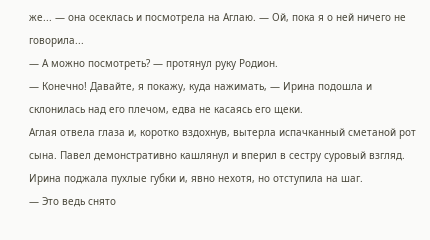же... — она осеклась и посмотрела на Аглаю. — Ой, пока я о ней ничего не говорила...
— А можно посмотреть? — протянул руку Родион.
— Конечно! Давайте, я покажу, куда нажимать, — Ирина подошла и склонилась над его плечом, едва не касаясь его щеки.
Аглая отвела глаза и, коротко вздохнув, вытерла испачканный сметаной рот сына. Павел демонстративно кашлянул и вперил в сестру суровый взгляд. Ирина поджала пухлые губки и, явно нехотя, но отступила на шаг.
— Это ведь снято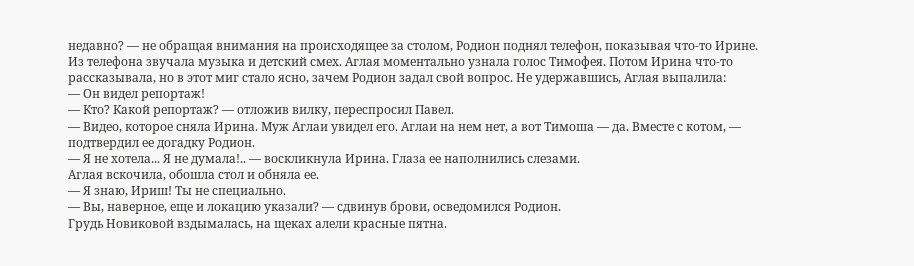недавно? — не обращая внимания на происходящее за столом, Родион поднял телефон, показывая что-то Ирине.
Из телефона звучала музыка и детский смех. Аглая моментально узнала голос Тимофея. Потом Ирина что-то рассказывала, но в этот миг стало ясно, зачем Родион задал свой вопрос. Не удержавшись, Аглая выпалила:
— Он видел репортаж!
— Кто? Какой репортаж? — отложив вилку, переспросил Павел.
— Видео, которое сняла Ирина. Муж Аглаи увидел его. Аглаи на нем нет, а вот Тимоша — да. Вместе с котом, — подтвердил ее догадку Родион.
— Я не хотела... Я не думала!.. — воскликнула Ирина. Глаза ее наполнились слезами.
Аглая вскочила, обошла стол и обняла ее.
— Я знаю, Ириш! Ты не специально.
— Вы, наверное, еще и локацию указали? — сдвинув брови, осведомился Родион.
Грудь Новиковой вздымалась, на щеках алели красные пятна.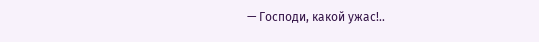— Господи, какой ужас!..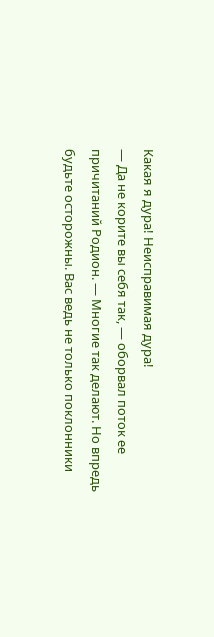Какая я дура! Неисправимая дура!
— Да не корите вы себя так, — оборвал поток ее причитаний Родион. — Многие так делают. Но впредь будьте осторожны. Вас ведь не только поклонники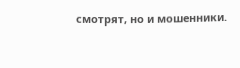смотрят, но и мошенники.